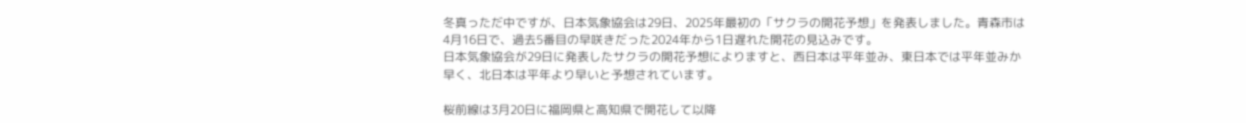冬真っただ中ですが、日本気象協会は29日、2025年最初の「サクラの開花予想」を発表しました。青森市は4月16日で、過去5番目の早咲きだった2024年から1日遅れた開花の見込みです。
日本気象協会が29日に発表したサクラの開花予想によりますと、西日本は平年並み、東日本では平年並みか早く、北日本は平年より早いと予想されています。

桜前線は3月20日に福岡県と高知県で開花して以降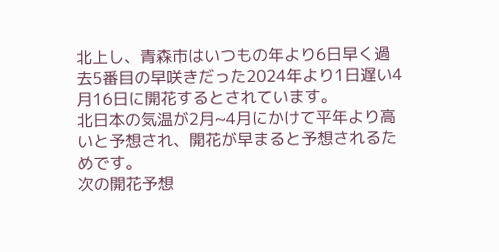北上し、青森市はいつもの年より6日早く過去5番目の早咲きだった2024年より1日遅い4月16日に開花するとされています。
北日本の気温が2月~4月にかけて平年より高いと予想され、開花が早まると予想されるためです。
次の開花予想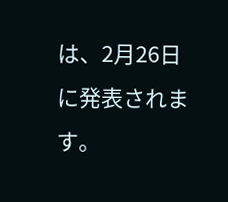は、2月26日に発表されます。